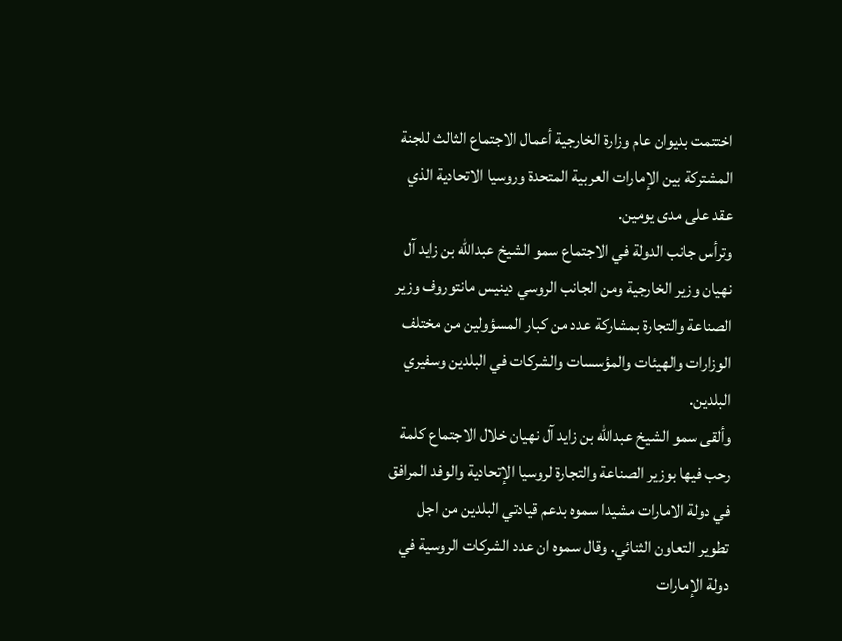اختتمت بديوان عام وزارة الخارجية أعمال الاجتماع الثالث للجنة المشتركة بين الإمارات العربية المتحدة وروسيا الاتحادية الذي عقد على مدى يومين.
وترأس جانب الدولة في الاجتماع سمو الشيخ عبدالله بن زايد آل نهيان وزير الخارجية ومن الجانب الروسي دينيس مانتوروف وزير الصناعة والتجارة بمشاركة عدد من كبار المسؤولين من مختلف الوزارات والهيئات والمؤسسات والشركات في البلدين وسفيري البلدين.
وألقى سمو الشيخ عبدالله بن زايد آل نهيان خلال الاجتماع كلمة رحب فيها بوزير الصناعة والتجارة لروسيا الإتحادية والوفد المرافق في دولة الامارات مشيدا سموه بدعم قيادتي البلدين من اجل تطوير التعاون الثنائي. وقال سموه ان عدد الشركات الروسية في دولة الإمارات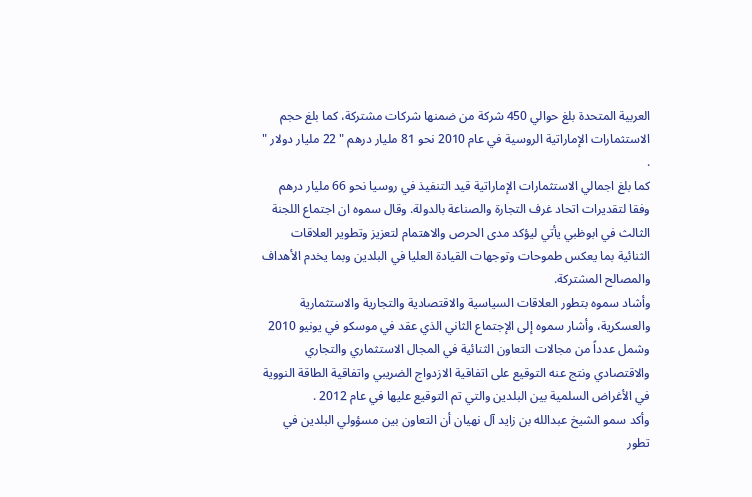العربية المتحدة بلغ حوالي 450 شركة من ضمنها شركات مشتركة، كما بلغ حجم الاستثمارات الإماراتية الروسية في عام 2010 نحو 81 مليار درهم " 22 مليار دولار " .
كما بلغ اجمالي الاستثمارات الإماراتية قيد التنفيذ في روسيا نحو 66 مليار درهم وفقا لتقديرات اتحاد غرف التجارة والصناعة بالدولة. وقال سموه ان اجتماع اللجنة الثالث في ابوظبي يأتي ليؤكد مدى الحرص والاهتمام لتعزيز وتطوير العلاقات الثنائية بما يعكس طموحات وتوجهات القيادة العليا في البلدين وبما يخدم الأهداف والمصالح المشتركة.
وأشاد سموه بتطور العلاقات السياسية والاقتصادية والتجارية والاستثمارية والعسكرية، وأشار سموه إلى الإجتماع الثاني الذي عقد في موسكو في يونيو 2010 وشمل عدداً من مجالات التعاون الثنائية في المجال الاستثماري والتجاري والاقتصادي ونتج عنه التوقيع على اتفاقية الازدواج الضريبي واتفاقية الطاقة النووية في الأغراض السلمية بين البلدين والتي تم التوقيع عليها في عام 2012 .
وأكد سمو الشيخ عبدالله بن زايد آل نهيان أن التعاون بين مسؤولي البلدين في تطور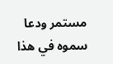مستمر ودعا سموه في هذا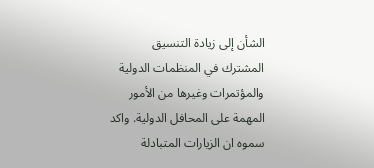الشأن إلى زيادة التنسيق المشترك في المنظمات الدولية والمؤتمرات وغيرها من الأمور المهمة على المحافل الدولية. واكد سموه ان الزيارات المتبادلة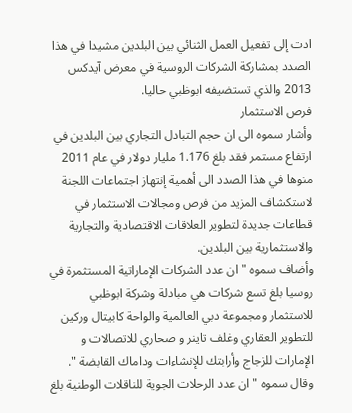ادت إلى تفعيل العمل الثنائي بين البلدين مشيدا في هذا الصدد بمشاركة الشركات الروسية في معرض آيدكس 2013 والذي تستضيفه ابوظبي حاليا.
فرص الاستثمار
وأشار سموه الى ان حجم التبادل التجاري بين البلدين في ارتفاع مستمر فقد بلغ 1.176 مليار دولار في عام 2011 منوها في هذا الصدد الى أهمية إنتهاز اجتماعات اللجنة لاستكشاف المزيد من فرص ومجالات الاستثمار في قطاعات جديدة لتطوير العلاقات الاقتصادية والتجارية والاستثمارية بين البلدين.
وأضاف سموه " ان عدد الشركات الإماراتية المستثمرة في روسيا بلغ تسع شركات هي مبادلة وشركة ابوظبي للاستثمار ومجموعة دبي العالمية والواحة كابيتال وركين للتطوير العقاري وغلف تاينر و صحاري للاتصالات و الإمارات للزجاج وأرابتك للإنشاءات وداماك القابضة ". وقال سموه " ان عدد الرحلات الجوية للناقلات الوطنية بلغ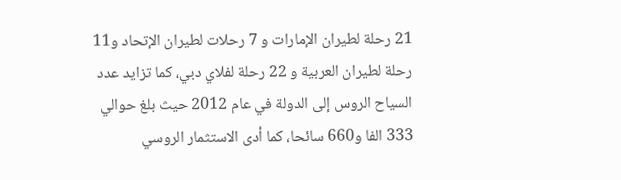21 رحلة لطيران الإمارات و 7 رحلات لطيران الإتحاد و11 رحلة لطيران العربية و 22 رحلة لفلاي دبي، كما تزايد عدد السياح الروس إلى الدولة في عام 2012 حيث بلغ حوالي 333 الفا و660 سائحا، كما أدى الاستثمار الروسي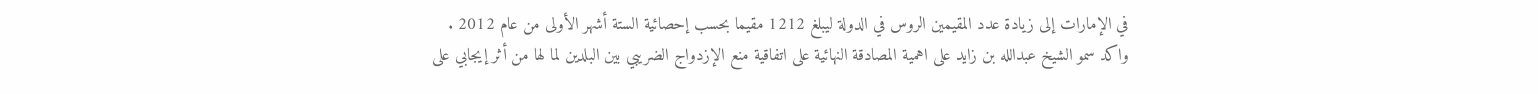في الإمارات إلى زيادة عدد المقيمين الروس في الدولة ليبلغ 1212 مقيما بحسب إحصائية الستة أشهر الأولى من عام 2012 .
واكد سمو الشيخ عبدالله بن زايد على اهمية المصادقة النهائية على اتفاقية منع الإزدواج الضريبي بين البلدين لما لها من أثر إيجابي على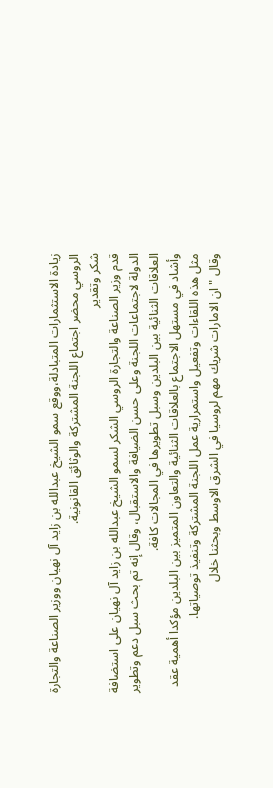زيادة الاستثمارات المتبادلة،ووقع سمو الشيخ عبدالله بن زايد آل نهيان ووزير الصناعة والتجارة الروسي محضر اجتماع اللجنة المشتركة والوثائق القانونية.
شكر وتقدير
قدم وزير الصناعة والتجارة الروسي الشكر لسمو الشيخ عبدالله بن زايد آل نهيان على استضافة الدولة لاجتماعات اللجنة وعلى حسن الضيافة والاستقبال، وقال إنه تم بحث سبل دعم وتطوير العلاقات الثنائية بين البلدين وسبل تطويرها في المجالات كافة.
وأشاد في مستهل الاجتماع بالعلاقات الثنائية والتعاون المتميز بين البلدين مؤكدا أهمية عقد مثل هذه اللقاءات وتفعيل واستمرارية عمل اللجنة المشتركة وتنفيذ توصياتها.
وقال " ان الامارات شريك مهم لروسيا في الشرق الاوسط وبحثنا خلال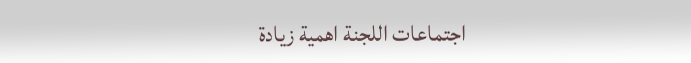اجتماعات اللجنة اهمية زيادة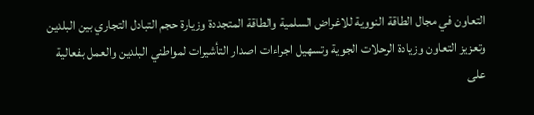التعاون في مجال الطاقة النووية للاغراض السلمية والطاقة المتجددة وزيارة حجم التبادل التجاري بين البلدين وتعزيز التعاون وزيادة الرحلات الجوية وتسهيل اجراءات اصدار التأشيرات لمواطني البلدين والعمل بفعالية على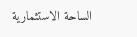الساحة الاستثمارية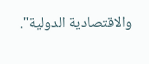والاقتصادية الدولية".